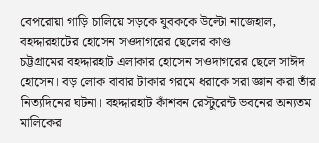বেপরোয়া গাড়ি চালিয়ে সড়কে যুবককে উল্টো নাজেহাল, বহদ্দারহাটের হোসেন সওদাগরের ছেলের কাণ্ড
চট্টগ্রামের বহদ্দারহাট এলাকার হোসেন সওদাগরের ছেলে সাঈদ হোসেন। বড় লোক বাবার টাকার গরমে ধরাকে সরা জ্ঞান করা তাঁর নিত্যদিনের ঘটনা। বহদ্দারহাট কাঁশবন রেস্টুরেন্ট ভবনের অন্যতম মালিকের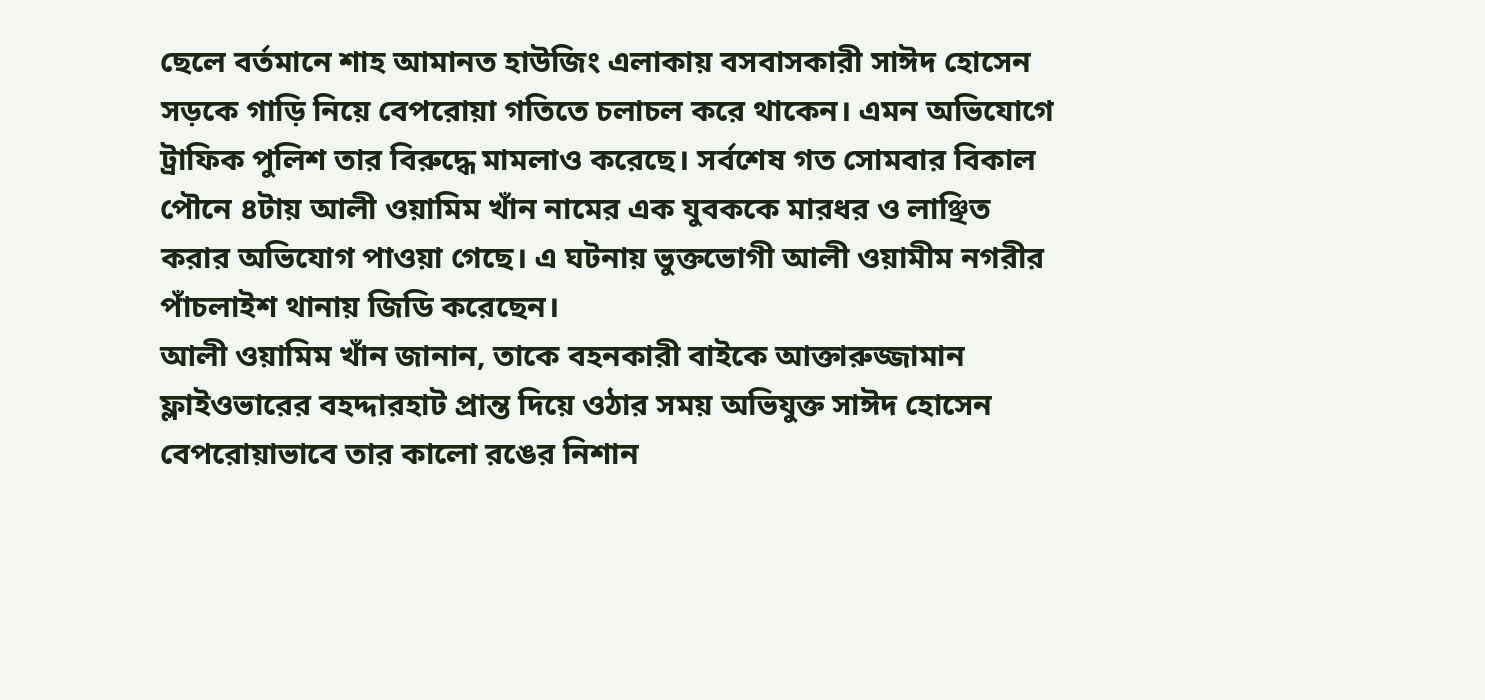ছেলে বর্তমানে শাহ আমানত হাউজিং এলাকায় বসবাসকারী সাঈদ হোসেন সড়কে গাড়ি নিয়ে বেপরোয়া গতিতে চলাচল করে থাকেন। এমন অভিযোগে ট্রাফিক পুলিশ তার বিরুদ্ধে মামলাও করেছে। সর্বশেষ গত সোমবার বিকাল পৌনে ৪টায় আলী ওয়ামিম খাঁন নামের এক যুবককে মারধর ও লাঞ্ছিত করার অভিযোগ পাওয়া গেছে। এ ঘটনায় ভুক্তভোগী আলী ওয়ামীম নগরীর পাঁচলাইশ থানায় জিডি করেছেন।
আলী ওয়ামিম খাঁন জানান, তাকে বহনকারী বাইকে আক্তারুজ্জামান ফ্লাইওভারের বহদ্দারহাট প্রান্ত দিয়ে ওঠার সময় অভিযুক্ত সাঈদ হোসেন বেপরোয়াভাবে তার কালো রঙের নিশান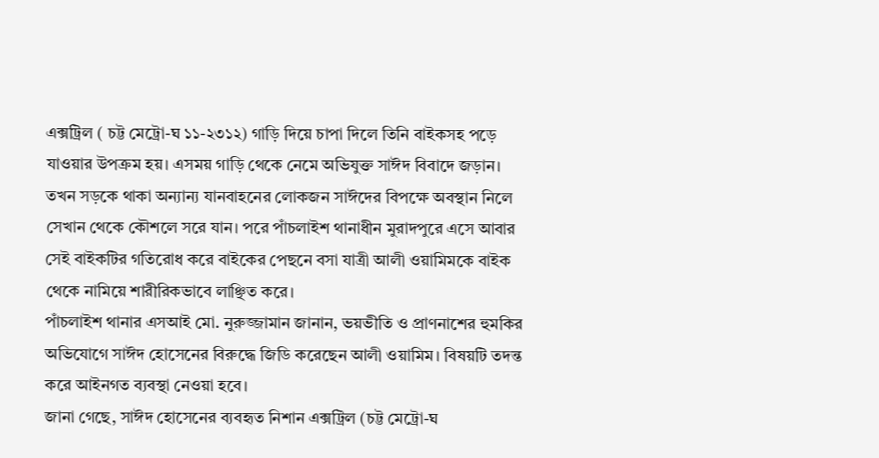এক্সট্রিল ( চট্ট মেট্রো-ঘ ১১-২৩১২) গাড়ি দিয়ে চাপা দিলে তিনি বাইকসহ পড়ে যাওয়ার উপক্রম হয়। এসময় গাড়ি থেকে নেমে অভিযুক্ত সাঈদ বিবাদে জড়ান। তখন সড়কে থাকা অন্যান্য যানবাহনের লোকজন সাঈদের বিপক্ষে অবস্থান নিলে সেখান থেকে কৌশলে সরে যান। পরে পাঁচলাইশ থানাধীন মুরাদপুরে এসে আবার সেই বাইকটির গতিরোধ করে বাইকের পেছনে বসা যাত্রী আলী ওয়ামিমকে বাইক থেকে নামিয়ে শারীরিকভাবে লাঞ্ছিত করে।
পাঁচলাইশ থানার এসআই মো. নুরুজ্জামান জানান, ভয়ভীতি ও প্রাণনাশের হুমকির অভিযোগে সাঈদ হোসেনের বিরুদ্ধে জিডি করেছেন আলী ওয়ামিম। বিষয়টি তদন্ত করে আইনগত ব্যবস্থা নেওয়া হবে।
জানা গেছে, সাঈদ হোসেনের ব্যবহৃত নিশান এক্সট্রিল (চট্ট মেট্রো-ঘ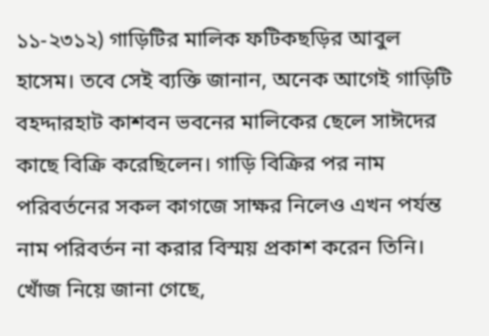১১-২৩১২) গাড়িটির মালিক ফটিকছড়ির আবুল হাসেম। তবে সেই ব্যক্তি জানান, অনেক আগেই গাড়িটি বহদ্দারহাট কাশবন ভবনের মালিকের ছেলে সাঈদের কাছে বিক্রি করেছিলেন। গাড়ি বিক্রির পর নাম পরিবর্তনের সকল কাগজে সাক্ষর নিলেও এখন পর্যন্ত নাম পরিবর্তন না করার বিস্ময় প্রকাশ করেন তিনি।
খোঁজ নিয়ে জানা গেছে,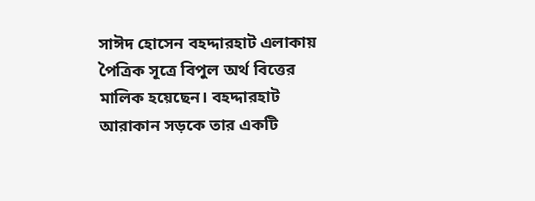সাঈদ হোসেন বহদ্দারহাট এলাকায় পৈত্রিক সূত্রে বিপুল অর্থ বিত্তের মালিক হয়েছেন। বহদ্দারহাট আরাকান সড়কে তার একটি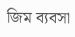জিম ব্যবসা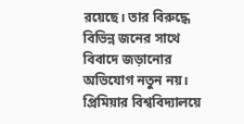রয়েছে। তার বিরুদ্ধে বিভিন্ন জনের সাথে বিবাদে জড়ানোর অভিযোগ নতুন নয়। প্রিমিয়ার বিশ্ববিদ্যালয়ে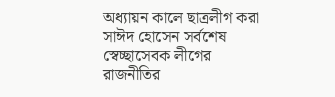অধ্যায়ন কালে ছাত্রলীগ করা সাঈদ হোসেন সর্বশেষ স্বেচ্ছাসেবক লীগের রাজনীতির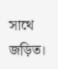সাথে জড়িত।